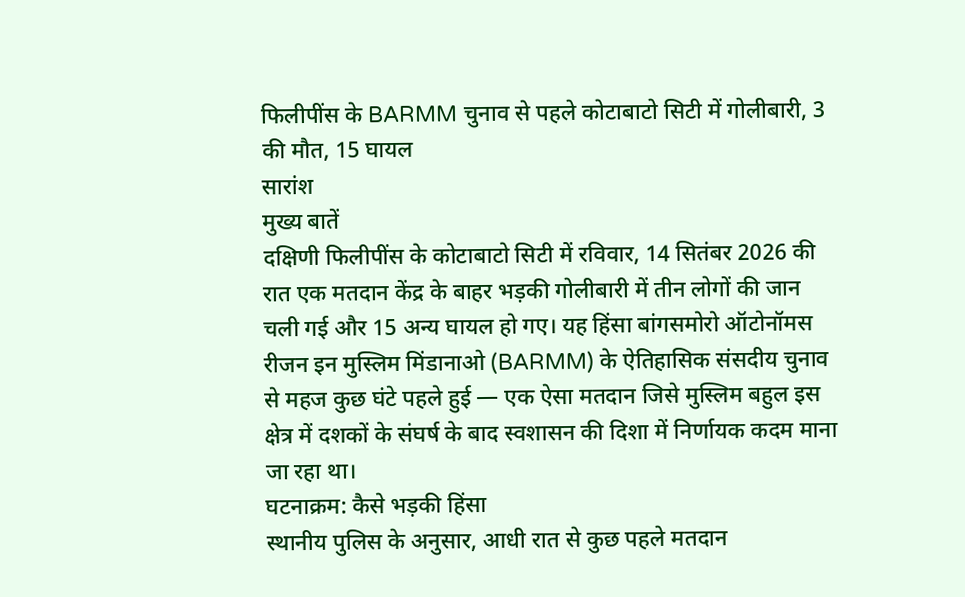फिलीपींस के BARMM चुनाव से पहले कोटाबाटो सिटी में गोलीबारी, 3 की मौत, 15 घायल
सारांश
मुख्य बातें
दक्षिणी फिलीपींस के कोटाबाटो सिटी में रविवार, 14 सितंबर 2026 की रात एक मतदान केंद्र के बाहर भड़की गोलीबारी में तीन लोगों की जान चली गई और 15 अन्य घायल हो गए। यह हिंसा बांगसमोरो ऑटोनॉमस रीजन इन मुस्लिम मिंडानाओ (BARMM) के ऐतिहासिक संसदीय चुनाव से महज कुछ घंटे पहले हुई — एक ऐसा मतदान जिसे मुस्लिम बहुल इस क्षेत्र में दशकों के संघर्ष के बाद स्वशासन की दिशा में निर्णायक कदम माना जा रहा था।
घटनाक्रम: कैसे भड़की हिंसा
स्थानीय पुलिस के अनुसार, आधी रात से कुछ पहले मतदान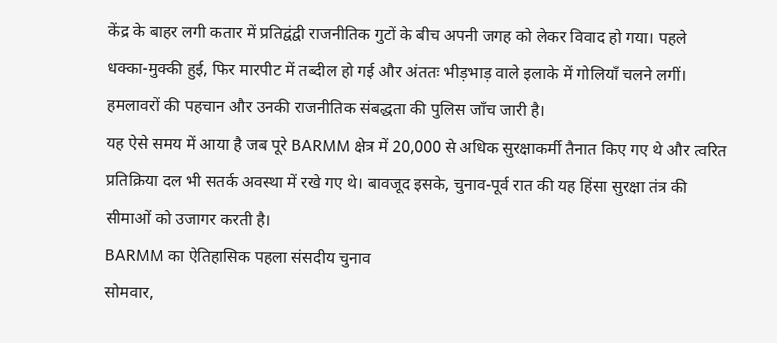केंद्र के बाहर लगी कतार में प्रतिद्वंद्वी राजनीतिक गुटों के बीच अपनी जगह को लेकर विवाद हो गया। पहले धक्का-मुक्की हुई, फिर मारपीट में तब्दील हो गई और अंततः भीड़भाड़ वाले इलाके में गोलियाँ चलने लगीं। हमलावरों की पहचान और उनकी राजनीतिक संबद्धता की पुलिस जाँच जारी है।
यह ऐसे समय में आया है जब पूरे BARMM क्षेत्र में 20,000 से अधिक सुरक्षाकर्मी तैनात किए गए थे और त्वरित प्रतिक्रिया दल भी सतर्क अवस्था में रखे गए थे। बावजूद इसके, चुनाव-पूर्व रात की यह हिंसा सुरक्षा तंत्र की सीमाओं को उजागर करती है।
BARMM का ऐतिहासिक पहला संसदीय चुनाव
सोमवार,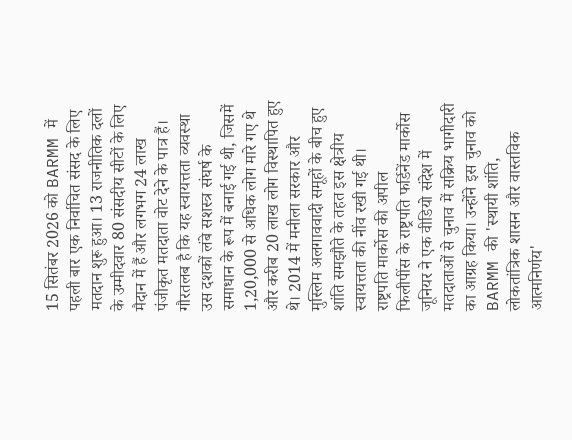15 सितंबर 2026 को BARMM में पहली बार एक निर्वाचित संसद के लिए मतदान शुरू हुआ। 13 राजनीतिक दलों के उम्मीदवार 80 संसदीय सीटों के लिए मैदान में हैं और लगभग 24 लाख पंजीकृत मतदाता वोट देने के पात्र हैं।
गौरतलब है कि यह स्वायत्तता व्यवस्था उस दशकों लंबे सशस्त्र संघर्ष के समाधान के रूप में बनाई गई थी, जिसमें 1,20,000 से अधिक लोग मारे गए थे और करीब 20 लाख लोग विस्थापित हुए थे। 2014 में मनीला सरकार और मुस्लिम अलगाववादी समूहों के बीच हुए शांति समझौते के तहत इस क्षेत्रीय स्वायत्तता की नींव रखी गई थी।
राष्ट्रपति मार्कोस की अपील
फिलीपींस के राष्ट्रपति फर्डिनेंड मार्कोस जूनियर ने एक वीडियो संदेश में मतदाताओं से चुनाव में सक्रिय भागीदारी का आग्रह किया। उन्होंने इस चुनाव को BARMM की 'स्थायी शांति, लोकतांत्रिक शासन और वास्तविक आत्मनिर्णय'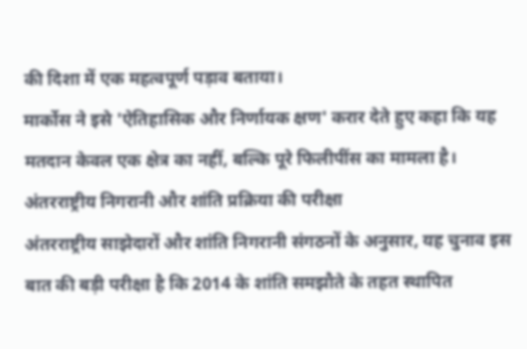की दिशा में एक महत्वपूर्ण पड़ाव बताया।
मार्कोस ने इसे 'ऐतिहासिक और निर्णायक क्षण' करार देते हुए कहा कि यह मतदान केवल एक क्षेत्र का नहीं, बल्कि पूरे फिलीपींस का मामला है।
अंतरराष्ट्रीय निगरानी और शांति प्रक्रिया की परीक्षा
अंतरराष्ट्रीय साझेदारों और शांति निगरानी संगठनों के अनुसार, यह चुनाव इस बात की बड़ी परीक्षा है कि 2014 के शांति समझौते के तहत स्थापित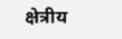क्षेत्रीय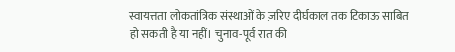स्वायत्तता लोकतांत्रिक संस्थाओं के ज़रिए दीर्घकाल तक टिकाऊ साबित हो सकती है या नहीं। चुनाव-पूर्व रात की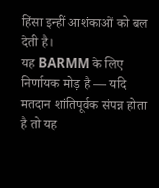हिंसा इन्हीं आशंकाओं को बल देती है।
यह BARMM के लिए निर्णायक मोड़ है — यदि मतदान शांतिपूर्वक संपन्न होता है तो यह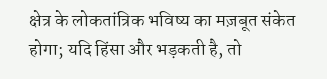क्षेत्र के लोकतांत्रिक भविष्य का मज़बूत संकेत होगा; यदि हिंसा और भड़कती है, तो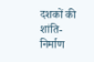दशकों की शांति-निर्माण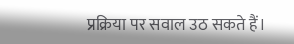प्रक्रिया पर सवाल उठ सकते हैं।